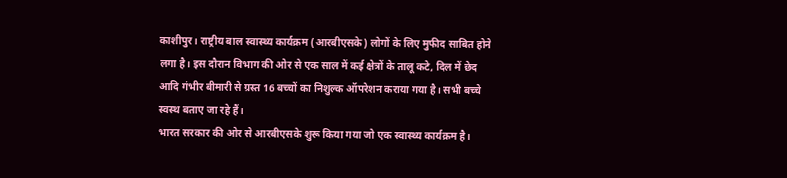काशीपुर। राष्ट्रीय बाल स्वास्थ्य कार्यक्रम (आरबीएसके) लोगों के लिए मुफीद साबित होने लगा है। इस दौरान विभाग की ओर से एक साल में कई क्षेत्रों के तालू कटे, दिल में छेद आदि गंभीर बीमारी से ग्रस्त 16 बच्चों का निशुल्क ऑपरेशन कराया गया है। सभी बच्चे स्वस्थ बताए जा रहे हैं।
भारत सरकार की ओर से आरबीएसके शुरू किया गया जो एक स्वास्थ्य कार्यक्रम है।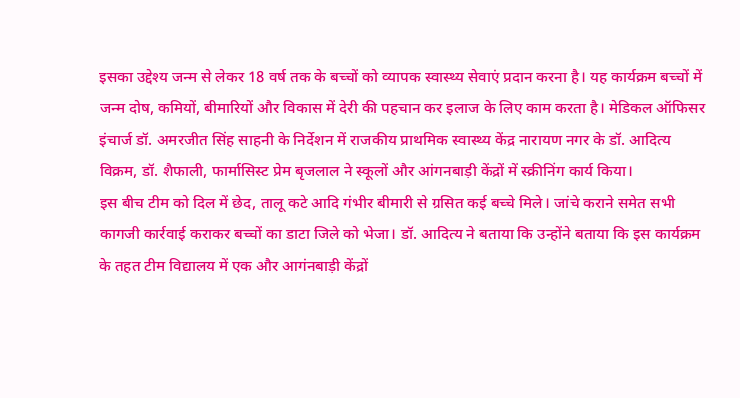इसका उद्देश्य जन्म से लेकर 18 वर्ष तक के बच्चों को व्यापक स्वास्थ्य सेवाएं प्रदान करना है। यह कार्यक्रम बच्चों में जन्म दोष, कमियों, बीमारियों और विकास में देरी की पहचान कर इलाज के लिए काम करता है। मेडिकल ऑफिसर इंचार्ज डॉ. अमरजीत सिंह साहनी के निर्देशन में राजकीय प्राथमिक स्वास्थ्य केंद्र नारायण नगर के डॉ. आदित्य विक्रम, डॉ. शैफाली, फार्मासिस्ट प्रेम बृजलाल ने स्कूलों और आंगनबाड़ी केंद्रों में स्क्रीनिंग कार्य किया।
इस बीच टीम को दिल में छेद, तालू कटे आदि गंभीर बीमारी से ग्रसित कई बच्चे मिले। जांचे कराने समेत सभी कागजी कार्रवाई कराकर बच्चों का डाटा जिले को भेजा। डॉ. आदित्य ने बताया कि उन्होंने बताया कि इस कार्यक्रम के तहत टीम विद्यालय में एक और आगंनबाड़ी केंद्रों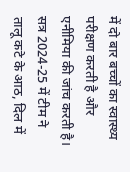में दो बार बच्चों का स्वास्थ्य परीक्षण करती है और एनीमिया की जांच करती है। सत्र 2024-25 में टीम ने तालू कटे के आठ, दिल में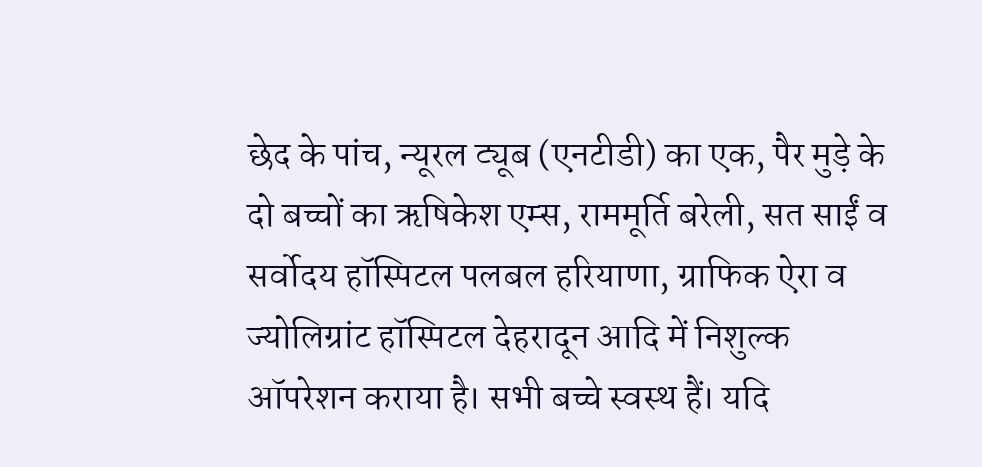छेद के पांच, न्यूरल ट्यूब (एनटीडी) का एक, पैर मुड़े के दो बच्चों का ऋषिकेश एम्स, राममूर्ति बरेली, सत साईं व सर्वोदय हॉस्पिटल पलबल हरियाणा, ग्राफिक ऐरा व ज्योलिग्रांट हॉस्पिटल देहरादून आदि में निशुल्क ऑपरेशन कराया है। सभी बच्चे स्वस्थ हैं। यदि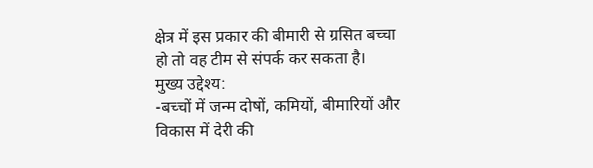क्षेत्र में इस प्रकार की बीमारी से ग्रसित बच्चा हो तो वह टीम से संपर्क कर सकता है।
मुख्य उद्देश्य:
-बच्चों में जन्म दोषों, कमियों, बीमारियों और विकास में देरी की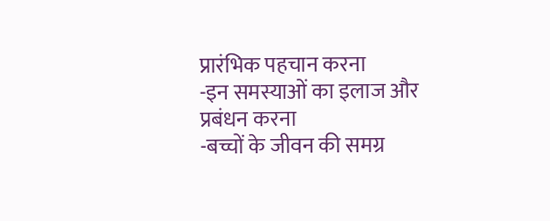प्रारंभिक पहचान करना
-इन समस्याओं का इलाज और प्रबंधन करना
-बच्चों के जीवन की समग्र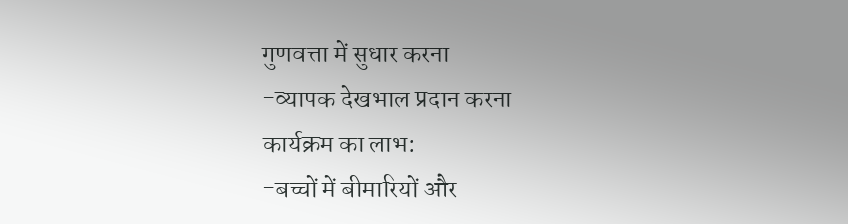गुणवत्ता में सुधार करना
-व्यापक देखभाल प्रदान करना
कार्यक्रम का लाभ:
-बच्चों में बीमारियों और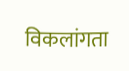विकलांगता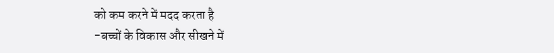को कम करने में मदद करता है
-बच्चों के विकास और सीखने में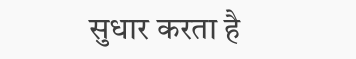सुधार करता है